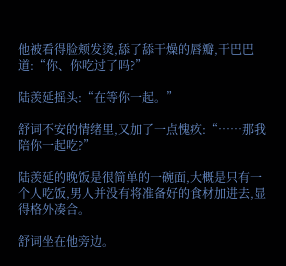他被看得脸颊发烫,舔了舔干燥的唇瓣,干巴巴道:“你、你吃过了吗?”

陆羡延摇头:“在等你一起。”

舒词不安的情绪里,又加了一点愧疚:“……那我陪你一起吃?”

陆羡延的晚饭是很简单的一碗面,大概是只有一个人吃饭,男人并没有将准备好的食材加进去,显得格外凑合。

舒词坐在他旁边。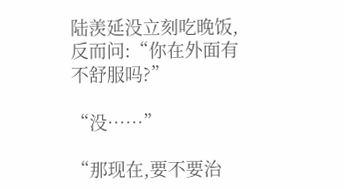陆羡延没立刻吃晚饭,反而问:“你在外面有不舒服吗?”

“没……”

“那现在,要不要治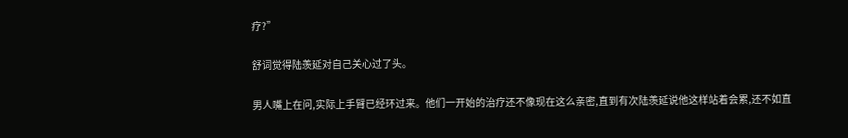疗?”

舒词觉得陆羡延对自己关心过了头。

男人嘴上在问,实际上手臂已经环过来。他们一开始的治疗还不像现在这么亲密,直到有次陆羡延说他这样站着会累,还不如直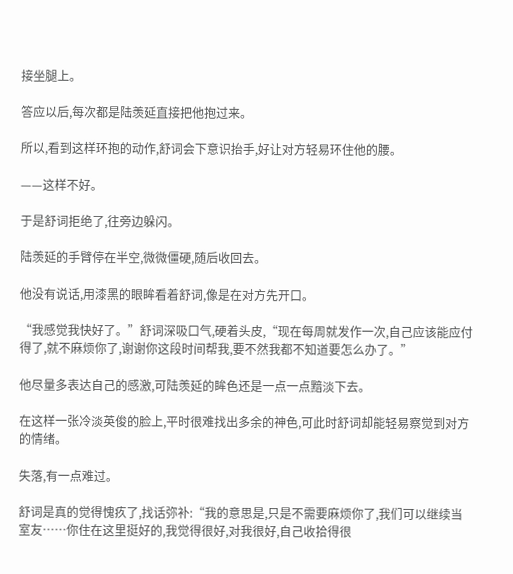接坐腿上。

答应以后,每次都是陆羡延直接把他抱过来。

所以,看到这样环抱的动作,舒词会下意识抬手,好让对方轻易环住他的腰。

——这样不好。

于是舒词拒绝了,往旁边躲闪。

陆羡延的手臂停在半空,微微僵硬,随后收回去。

他没有说话,用漆黑的眼眸看着舒词,像是在对方先开口。

“我感觉我快好了。”舒词深吸口气,硬着头皮,“现在每周就发作一次,自己应该能应付得了,就不麻烦你了,谢谢你这段时间帮我,要不然我都不知道要怎么办了。”

他尽量多表达自己的感激,可陆羡延的眸色还是一点一点黯淡下去。

在这样一张冷淡英俊的脸上,平时很难找出多余的神色,可此时舒词却能轻易察觉到对方的情绪。

失落,有一点难过。

舒词是真的觉得愧疚了,找话弥补:“我的意思是,只是不需要麻烦你了,我们可以继续当室友……你住在这里挺好的,我觉得很好,对我很好,自己收拾得很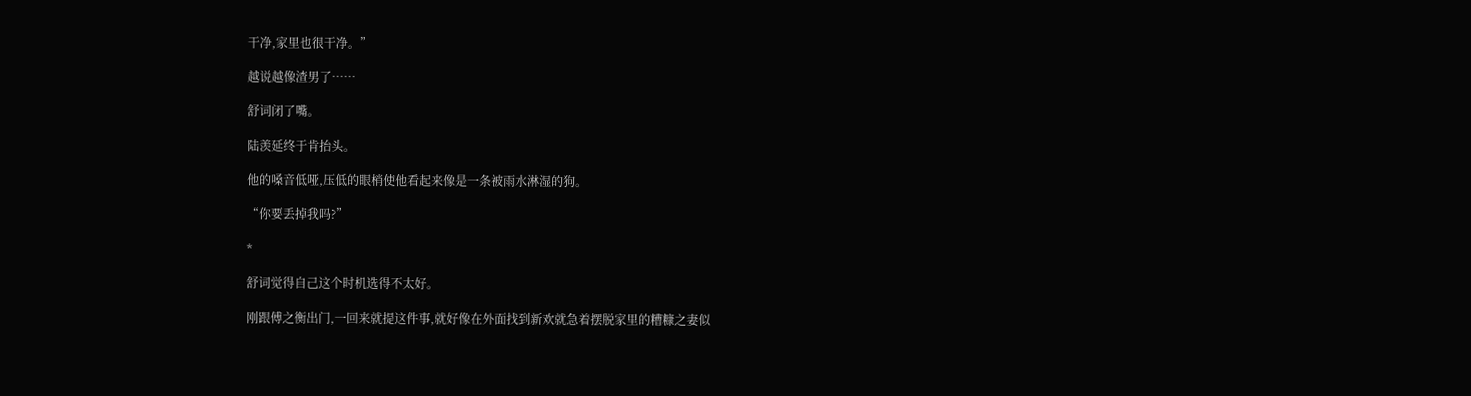干净,家里也很干净。”

越说越像渣男了……

舒词闭了嘴。

陆羡延终于肯抬头。

他的嗓音低哑,压低的眼梢使他看起来像是一条被雨水淋湿的狗。

“你要丢掉我吗?”

*

舒词觉得自己这个时机选得不太好。

刚跟傅之衡出门,一回来就提这件事,就好像在外面找到新欢就急着摆脱家里的糟糠之妻似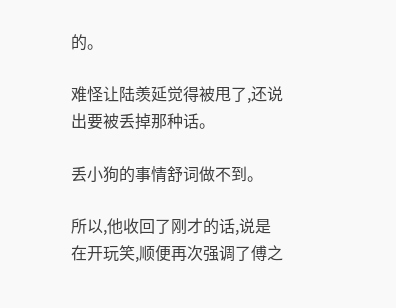的。

难怪让陆羡延觉得被甩了,还说出要被丢掉那种话。

丢小狗的事情舒词做不到。

所以,他收回了刚才的话,说是在开玩笑,顺便再次强调了傅之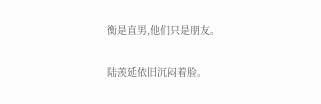衡是直男,他们只是朋友。

陆羡延依旧沉闷着脸。